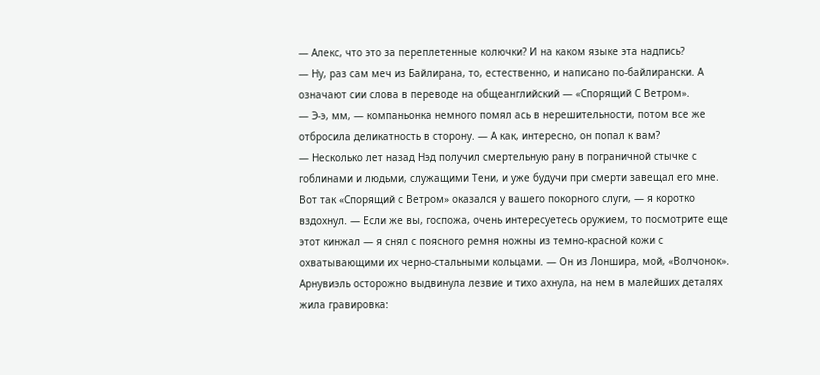— Алекс, что это за переплетенные колючки? И на каком языке эта надпись?
— Ну, раз сам меч из Байлирана, то, естественно, и написано по-байлирански. А означают сии слова в переводе на общеанглийский — «Спорящий С Ветром».
— Э-э, мм, — компаньонка немного помял ась в нерешительности, потом все же отбросила деликатность в сторону. — А как, интересно, он попал к вам?
— Несколько лет назад Нэд получил смертельную рану в пограничной стычке с гоблинами и людьми, служащими Тени, и уже будучи при смерти завещал его мне. Вот так «Спорящий с Ветром» оказался у вашего покорного слуги, — я коротко вздохнул. — Если же вы, госпожа, очень интересуетесь оружием, то посмотрите еще этот кинжал — я снял с поясного ремня ножны из темно-красной кожи с охватывающими их черно-стальными кольцами. — Он из Лоншира, мой, «Волчонок».
Арнувиэль осторожно выдвинула лезвие и тихо ахнула, на нем в малейших деталях жила гравировка: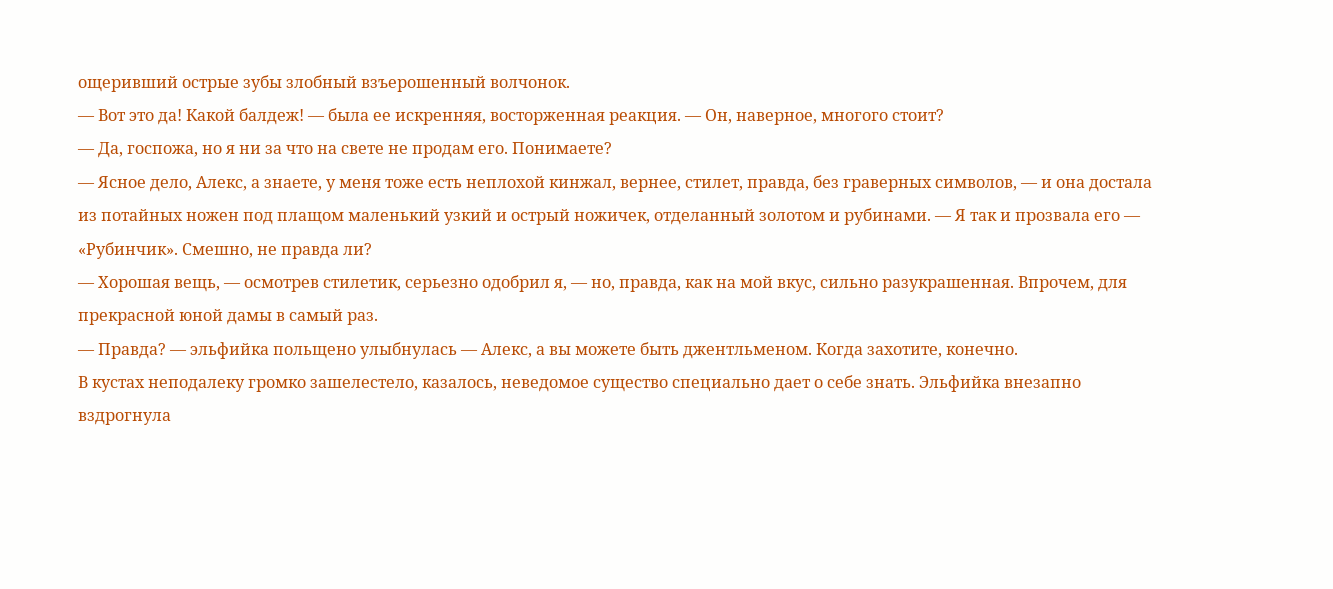ощеривший острые зубы злобный взъерошенный волчонок.
— Вот это да! Какой балдеж! — была ее искренняя, восторженная реакция. — Он, наверное, многого стоит?
— Да, госпожа, но я ни за что на свете не продам его. Понимаете?
— Ясное дело, Алекс, а знаете, у меня тоже есть неплохой кинжал, вернее, стилет, правда, без граверных символов, — и она достала из потайных ножен под плащом маленький узкий и острый ножичек, отделанный золотом и рубинами. — Я так и прозвала его — «Рубинчик». Смешно, не правда ли?
— Хорошая вещь, — осмотрев стилетик, серьезно одобрил я, — но, правда, как на мой вкус, сильно разукрашенная. Впрочем, для прекрасной юной дамы в самый раз.
— Правда? — эльфийка польщено улыбнулась — Алекс, а вы можете быть джентльменом. Когда захотите, конечно.
В кустах неподалеку громко зашелестело, казалось, неведомое существо специально дает о себе знать. Эльфийка внезапно вздрогнула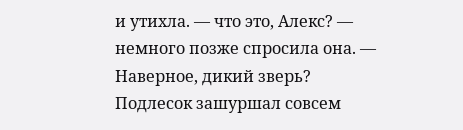и утихла. — что это, Алекс? — немного позже спросила она. — Наверное, дикий зверь?
Подлесок зашуршал совсем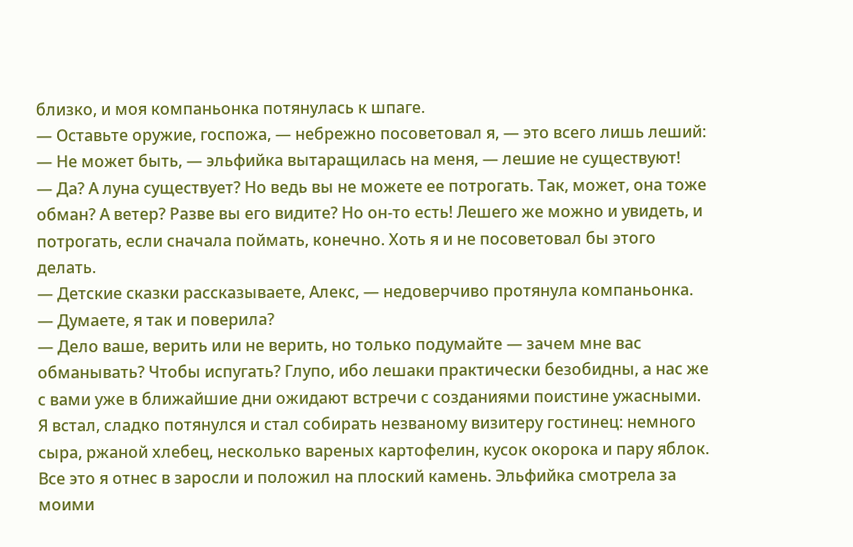близко, и моя компаньонка потянулась к шпаге.
— Оставьте оружие, госпожа, — небрежно посоветовал я, — это всего лишь леший:
— Не может быть, — эльфийка вытаращилась на меня, — лешие не существуют!
— Да? А луна существует? Но ведь вы не можете ее потрогать. Так, может, она тоже обман? А ветер? Разве вы его видите? Но он-то есть! Лешего же можно и увидеть, и потрогать, если сначала поймать, конечно. Хоть я и не посоветовал бы этого делать.
— Детские сказки рассказываете, Алекс, — недоверчиво протянула компаньонка. — Думаете, я так и поверила?
— Дело ваше, верить или не верить, но только подумайте — зачем мне вас обманывать? Чтобы испугать? Глупо, ибо лешаки практически безобидны, а нас же с вами уже в ближайшие дни ожидают встречи с созданиями поистине ужасными.
Я встал, сладко потянулся и стал собирать незваному визитеру гостинец: немного сыра, ржаной хлебец, несколько вареных картофелин, кусок окорока и пару яблок. Все это я отнес в заросли и положил на плоский камень. Эльфийка смотрела за моими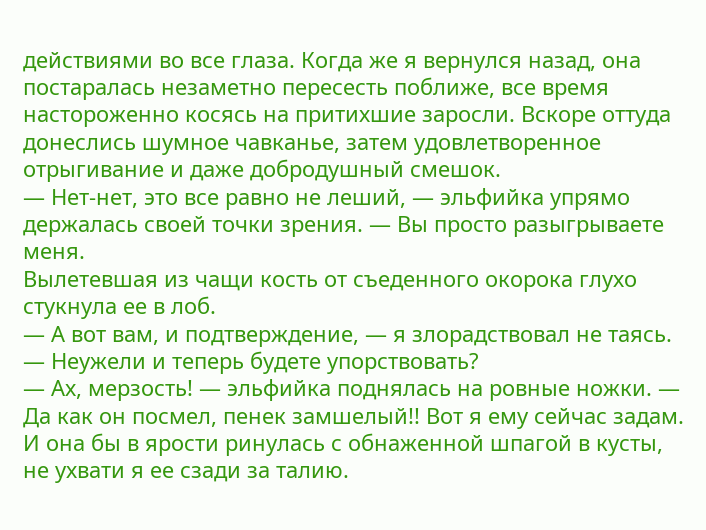действиями во все глаза. Когда же я вернулся назад, она постаралась незаметно пересесть поближе, все время настороженно косясь на притихшие заросли. Вскоре оттуда донеслись шумное чавканье, затем удовлетворенное отрыгивание и даже добродушный смешок.
— Нет-нет, это все равно не леший, — эльфийка упрямо держалась своей точки зрения. — Вы просто разыгрываете меня.
Вылетевшая из чащи кость от съеденного окорока глухо стукнула ее в лоб.
— А вот вам, и подтверждение, — я злорадствовал не таясь. — Неужели и теперь будете упорствовать?
— Ах, мерзость! — эльфийка поднялась на ровные ножки. — Да как он посмел, пенек замшелый!! Вот я ему сейчас задам.
И она бы в ярости ринулась с обнаженной шпагой в кусты, не ухвати я ее сзади за талию.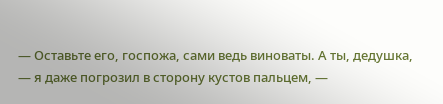— Оставьте его, госпожа, сами ведь виноваты. А ты, дедушка, — я даже погрозил в сторону кустов пальцем, —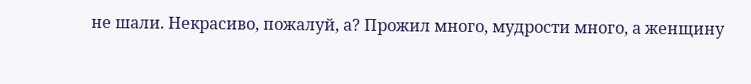не шали. Некрасиво, пожалуй, а? Прожил много, мудрости много, а женщину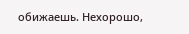обижаешь. Нехорошо,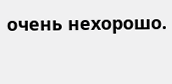очень нехорошо.